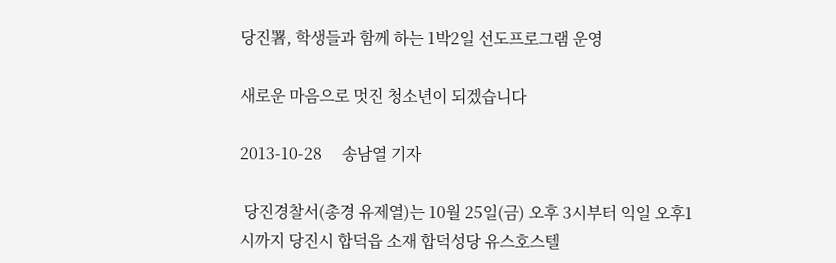당진署, 학생들과 함께 하는 1박2일 선도프로그램 운영

새로운 마음으로 멋진 청소년이 되겠습니다

2013-10-28     송남열 기자

 당진경찰서(총경 유제열)는 10월 25일(금) 오후 3시부터 익일 오후1시까지 당진시 합덕읍 소재 합덕성당 유스호스텔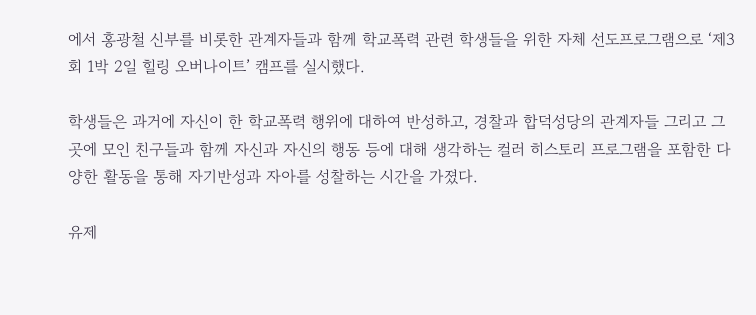에서 홍광철 신부를 비롯한 관계자들과 함께 학교폭력 관련 학생들을 위한 자체 선도프로그램으로 ‘제3회 1박 2일 힐링 오버나이트’ 캠프를 실시했다.

학생들은 과거에 자신이 한 학교폭력 행위에 대하여 반성하고, 경찰과 합덕성당의 관계자들 그리고 그 곳에 모인 친구들과 함께 자신과 자신의 행동 등에 대해 생각하는 컬러 히스토리 프로그램을 포함한 다양한 활동을 통해 자기반성과 자아를 성찰하는 시간을 가졌다.

유제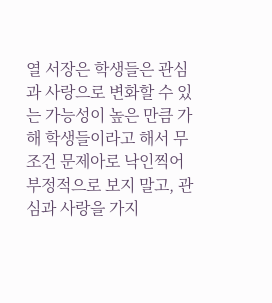열 서장은 학생들은 관심과 사랑으로 변화할 수 있는 가능성이 높은 만큼 가해 학생들이라고 해서 무조건 문제아로 낙인찍어 부정적으로 보지 말고, 관심과 사랑을 가지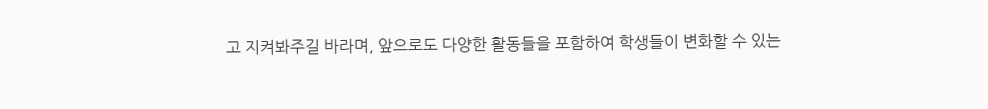고 지켜봐주길 바라며, 앞으로도 다양한 활동들을 포함하여 학생들이 변화할 수 있는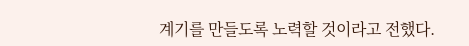계기를 만들도록 노력할 것이라고 전했다.